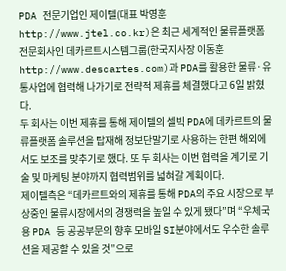PDA 전문기업인 제이텔(대표 박영훈 http://www.jtel.co.kr)은 최근 세계적인 물류플랫폼 전문회사인 데카르트시스템그룹(한국지사장 이동훈 http://www.descartes.com)과 PDA를 활용한 물류·유통사업에 협력해 나가기로 전략적 제휴를 체결했다고 6일 밝혔다.
두 회사는 이번 제휴를 통해 제이텔의 셀빅 PDA에 데카르트의 물류플랫폼 솔루션을 탑재해 정보단말기로 사용하는 한편 해외에서도 보조를 맞추기로 했다. 또 두 회사는 이번 협력을 계기로 기술 및 마케팅 분야까지 협력범위를 넓혀갈 계획이다.
제이텔측은 “데카르트와의 제휴를 통해 PDA의 주요 시장으로 부상중인 물류시장에서의 경쟁력을 높일 수 있게 됐다”며 “우체국용 PDA 등 공공부문의 향후 모바일 SI분야에서도 우수한 솔루션을 제공할 수 있을 것”으로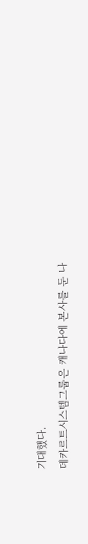기대했다.
데카르트시스템그룹은 캐나다에 본사를 둔 나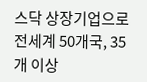스닥 상장기업으로 전세계 50개국, 35개 이상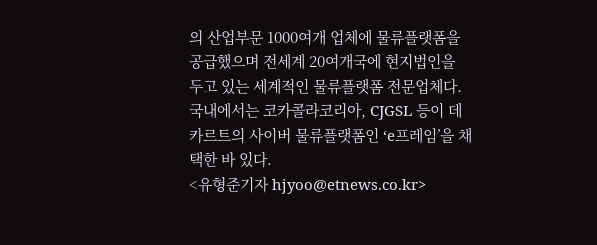의 산업부문 1000여개 업체에 물류플랫폼을 공급했으며 전세계 20여개국에 현지법인을 두고 있는 세계적인 물류플랫폼 전문업체다. 국내에서는 코카콜라코리아, CJGSL 등이 데카르트의 사이버 물류플랫폼인 ‘e프레임’을 채택한 바 있다.
<유형준기자 hjyoo@etnews.co.kr>